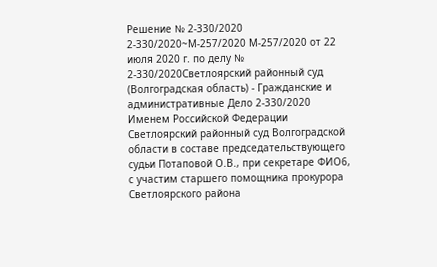Решение № 2-330/2020 2-330/2020~М-257/2020 М-257/2020 от 22 июля 2020 г. по делу № 2-330/2020Светлоярский районный суд (Волгоградская область) - Гражданские и административные Дело 2-330/2020 Именем Российской Федерации Светлоярский районный суд Волгоградской области в составе председательствующего судьи Потаповой О.В., при секретаре ФИО6, с участим старшего помощника прокурора Светлоярского района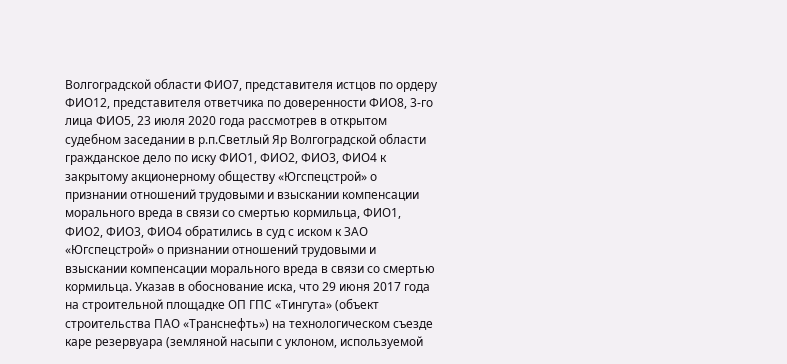Волгоградской области ФИО7, представителя истцов по ордеру ФИО12, представителя ответчика по доверенности ФИО8, 3-го лица ФИО5, 23 июля 2020 года рассмотрев в открытом судебном заседании в р.п.Светлый Яр Волгоградской области гражданское дело по иску ФИО1, ФИО2, ФИО3, ФИО4 к закрытому акционерному обществу «Югспецстрой» о признании отношений трудовыми и взыскании компенсации морального вреда в связи со смертью кормильца, ФИО1, ФИО2, ФИО3, ФИО4 обратились в суд с иском к ЗАО «Югспецстрой» о признании отношений трудовыми и взыскании компенсации морального вреда в связи со смертью кормильца. Указав в обоснование иска, что 29 июня 2017 года на строительной площадке ОП ГПС «Тингута» (объект строительства ПАО «Транснефть») на технологическом съезде каре резервуара (земляной насыпи с уклоном, используемой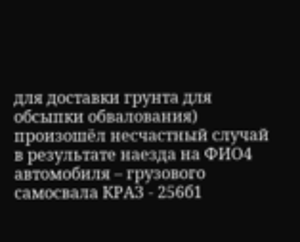для доставки грунта для обсыпки обвалования) произошёл несчастный случай в результате наезда на ФИО4 автомобиля – грузового самосвала КРАЗ - 256б1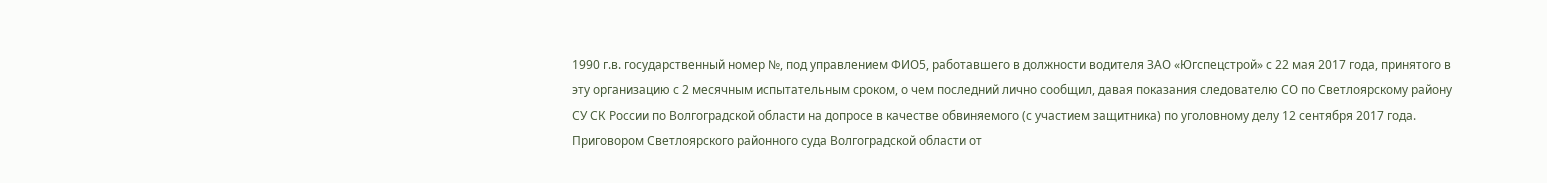1990 г.в. государственный номер №, под управлением ФИО5, работавшего в должности водителя ЗАО «Югспецстрой» с 22 мая 2017 года, принятого в эту организацию с 2 месячным испытательным сроком, о чем последний лично сообщил, давая показания следователю СО по Светлоярскому району СУ СК России по Волгоградской области на допросе в качестве обвиняемого (с участием защитника) по уголовному делу 12 сентября 2017 года. Приговором Светлоярского районного суда Волгоградской области от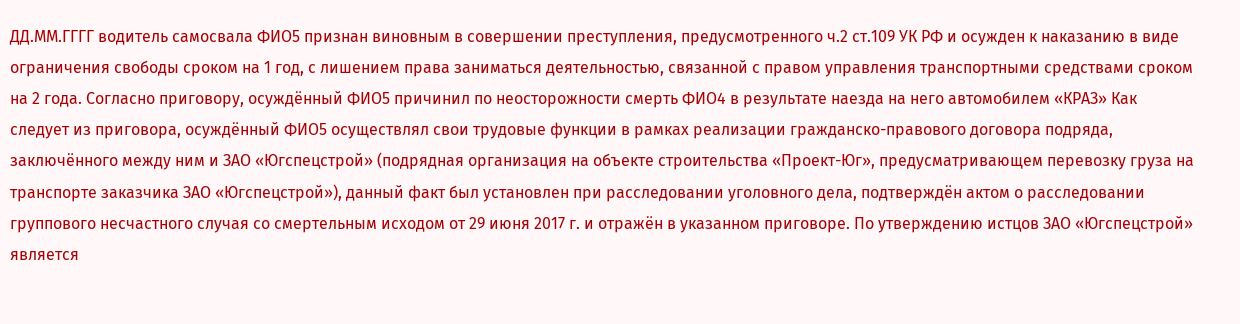ДД.ММ.ГГГГ водитель самосвала ФИО5 признан виновным в совершении преступления, предусмотренного ч.2 ст.109 УК РФ и осужден к наказанию в виде ограничения свободы сроком на 1 год, с лишением права заниматься деятельностью, связанной с правом управления транспортными средствами сроком на 2 года. Согласно приговору, осуждённый ФИО5 причинил по неосторожности смерть ФИО4 в результате наезда на него автомобилем «КРАЗ» Как следует из приговора, осуждённый ФИО5 осуществлял свои трудовые функции в рамках реализации гражданско-правового договора подряда, заключённого между ним и ЗАО «Югспецстрой» (подрядная организация на объекте строительства «Проект-Юг», предусматривающем перевозку груза на транспорте заказчика ЗАО «Югспецстрой»), данный факт был установлен при расследовании уголовного дела, подтверждён актом о расследовании группового несчастного случая со смертельным исходом от 29 июня 2017 г. и отражён в указанном приговоре. По утверждению истцов ЗАО «Югспецстрой» является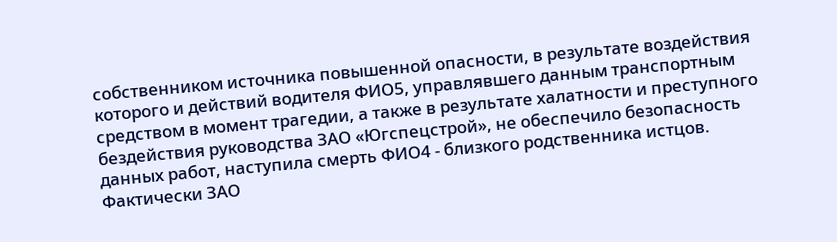собственником источника повышенной опасности, в результате воздействия которого и действий водителя ФИО5, управлявшего данным транспортным средством в момент трагедии, а также в результате халатности и преступного бездействия руководства ЗАО «Югспецстрой», не обеспечило безопасность данных работ, наступила смерть ФИО4 - близкого родственника истцов. Фактически ЗАО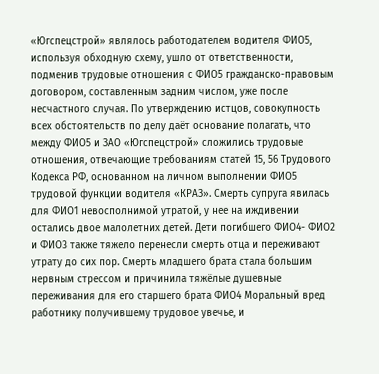«Югспецстрой» являлось работодателем водителя ФИО5, используя обходную схему, ушло от ответственности, подменив трудовые отношения с ФИО5 гражданско-правовым договором, составленным задним числом, уже после несчастного случая. По утверждению истцов, совокупность всех обстоятельств по делу даёт основание полагать, что между ФИО5 и ЗАО «Югспецстрой» сложились трудовые отношения, отвечающие требованиям статей 15, 56 Трудового Кодекса РФ, основанном на личном выполнении ФИО5 трудовой функции водителя «КРАЗ». Смерть супруга явилась для ФИО1 невосполнимой утратой, у нее на иждивении остались двое малолетних детей. Дети погибшего ФИО4- ФИО2 и ФИО3 также тяжело перенесли смерть отца и переживают утрату до сих пор. Смерть младшего брата стала большим нервным стрессом и причинила тяжёлые душевные переживания для его старшего брата ФИО4 Моральный вред работнику получившему трудовое увечье, и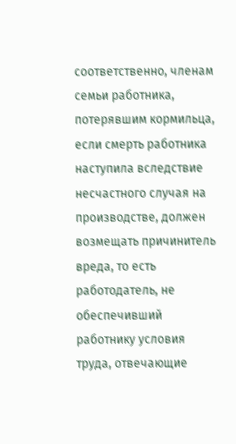соответственно, членам семьи работника, потерявшим кормильца, если смерть работника наступила вследствие несчастного случая на производстве, должен возмещать причинитель вреда, то есть работодатель, не обеспечивший работнику условия труда, отвечающие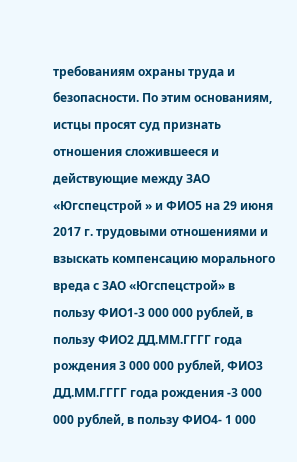требованиям охраны труда и безопасности. По этим основаниям, истцы просят суд признать отношения сложившееся и действующие между ЗАО «Югспецстрой » и ФИО5 на 29 июня 2017 г. трудовыми отношениями и взыскать компенсацию морального вреда с ЗАО «Югспецстрой» в пользу ФИО1-3 000 000 рублей, в пользу ФИО2 ДД.ММ.ГГГГ года рождения 3 000 000 рублей, ФИО3 ДД.ММ.ГГГГ года рождения -3 000 000 рублей, в пользу ФИО4- 1 000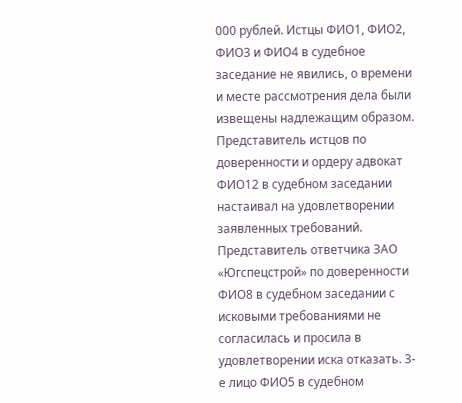000 рублей. Истцы ФИО1, ФИО2, ФИО3 и ФИО4 в судебное заседание не явились, о времени и месте рассмотрения дела были извещены надлежащим образом. Представитель истцов по доверенности и ордеру адвокат ФИО12 в судебном заседании настаивал на удовлетворении заявленных требований. Представитель ответчика ЗАО «Югспецстрой» по доверенности ФИО8 в судебном заседании с исковыми требованиями не согласилась и просила в удовлетворении иска отказать. 3-е лицо ФИО5 в судебном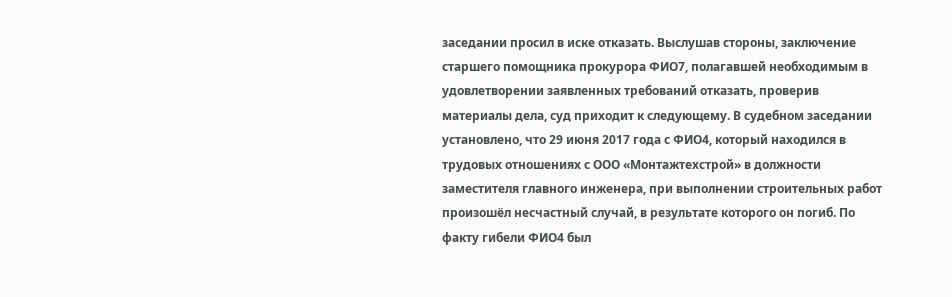заседании просил в иске отказать. Выслушав стороны, заключение старшего помощника прокурора ФИО7, полагавшей необходимым в удовлетворении заявленных требований отказать, проверив материалы дела, суд приходит к следующему. В судебном заседании установлено, что 29 июня 2017 года с ФИО4, который находился в трудовых отношениях с ООО «Монтажтехстрой» в должности заместителя главного инженера, при выполнении строительных работ произошёл несчастный случай, в результате которого он погиб. По факту гибели ФИО4 был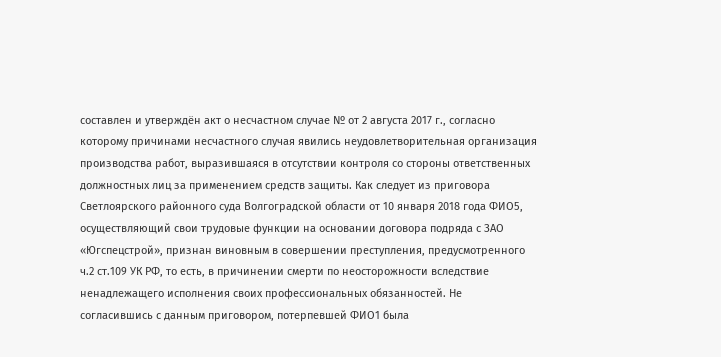составлен и утверждён акт о несчастном случае № от 2 августа 2017 г., согласно которому причинами несчастного случая явились неудовлетворительная организация производства работ, выразившаяся в отсутствии контроля со стороны ответственных должностных лиц за применением средств защиты. Как следует из приговора Светлоярского районного суда Волгоградской области от 10 января 2018 года ФИО5, осуществляющий свои трудовые функции на основании договора подряда с ЗАО «Югспецстрой», признан виновным в совершении преступления, предусмотренного ч.2 ст.109 УК РФ, то есть, в причинении смерти по неосторожности вследствие ненадлежащего исполнения своих профессиональных обязанностей. Не согласившись с данным приговором, потерпевшей ФИО1 была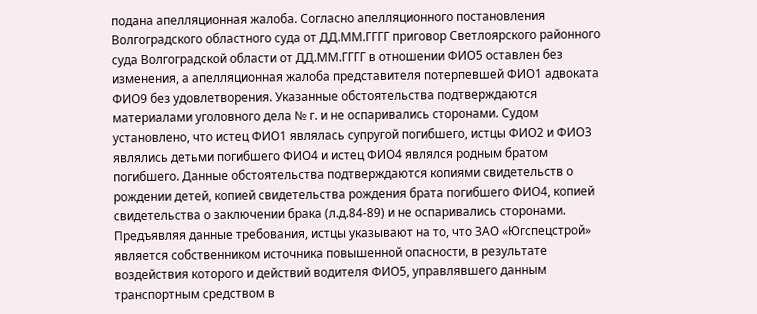подана апелляционная жалоба. Согласно апелляционного постановления Волгоградского областного суда от ДД.ММ.ГГГГ приговор Светлоярского районного суда Волгоградской области от ДД.ММ.ГГГГ в отношении ФИО5 оставлен без изменения, а апелляционная жалоба представителя потерпевшей ФИО1 адвоката ФИО9 без удовлетворения. Указанные обстоятельства подтверждаются материалами уголовного дела № г. и не оспаривались сторонами. Судом установлено, что истец ФИО1 являлась супругой погибшего, истцы ФИО2 и ФИО3 являлись детьми погибшего ФИО4 и истец ФИО4 являлся родным братом погибшего. Данные обстоятельства подтверждаются копиями свидетельств о рождении детей, копией свидетельства рождения брата погибшего ФИО4, копией свидетельства о заключении брака (л.д.84-89) и не оспаривались сторонами. Предъявляя данные требования, истцы указывают на то, что ЗАО «Югспецстрой» является собственником источника повышенной опасности, в результате воздействия которого и действий водителя ФИО5, управлявшего данным транспортным средством в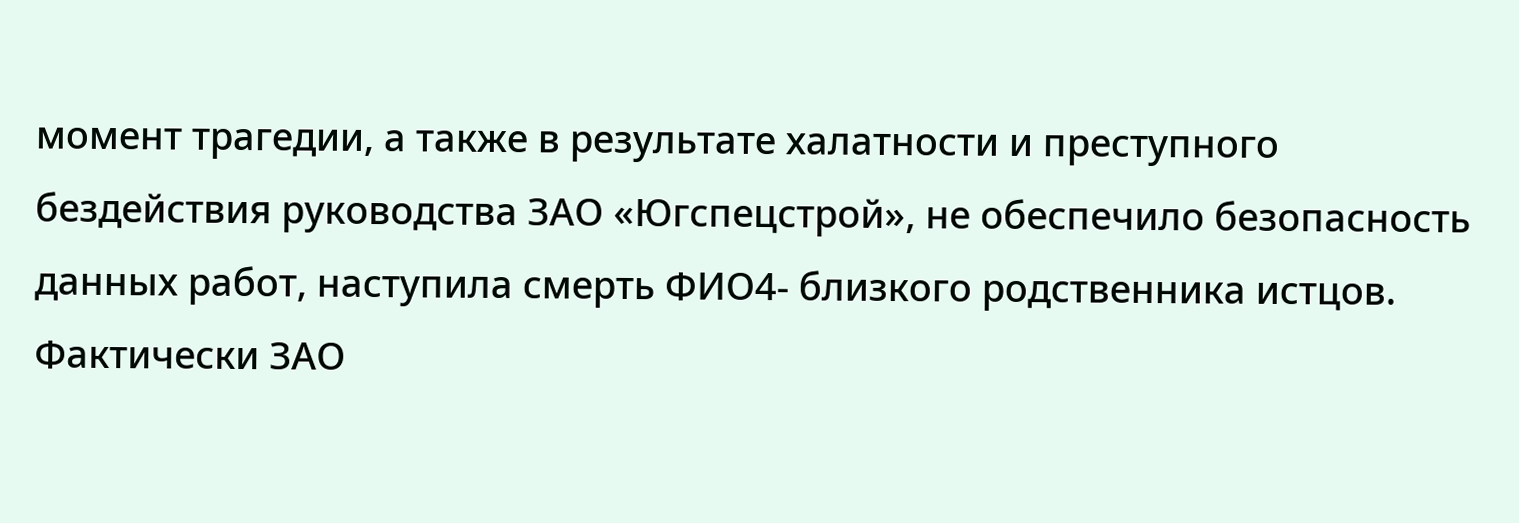момент трагедии, а также в результате халатности и преступного бездействия руководства ЗАО «Югспецстрой», не обеспечило безопасность данных работ, наступила смерть ФИО4- близкого родственника истцов. Фактически ЗАО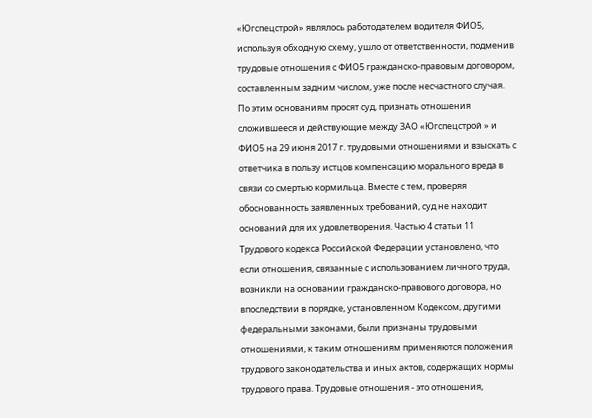«Югспецстрой» являлось работодателем водителя ФИО5, используя обходную схему, ушло от ответственности, подменив трудовые отношения с ФИО5 гражданско-правовым договором, составленным задним числом, уже после несчастного случая. По этим основаниям просят суд, признать отношения сложившееся и действующие между ЗАО «Югспецстрой » и ФИО5 на 29 июня 2017 г. трудовыми отношениями и взыскать с ответчика в пользу истцов компенсацию морального вреда в связи со смертью кормильца. Вместе с тем, проверяя обоснованность заявленных требований, суд не находит оснований для их удовлетворения. Частью 4 статьи 11 Трудового кодекса Российской Федерации установлено, что если отношения, связанные с использованием личного труда, возникли на основании гражданско-правового договора, но впоследствии в порядке, установленном Кодексом, другими федеральными законами, были признаны трудовыми отношениями, к таким отношениям применяются положения трудового законодательства и иных актов, содержащих нормы трудового права. Трудовые отношения - это отношения,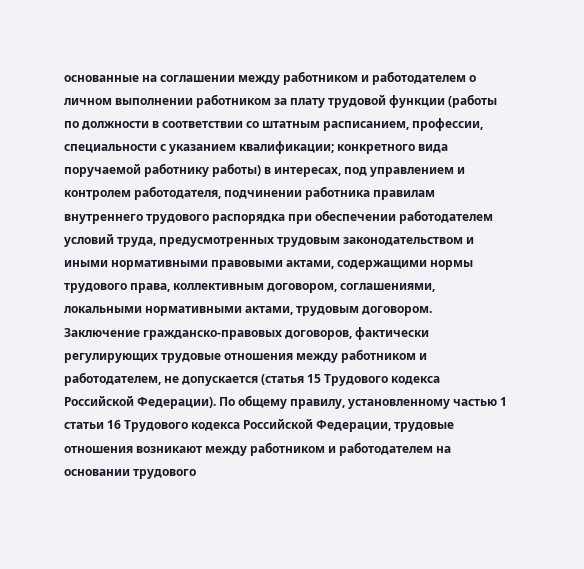основанные на соглашении между работником и работодателем о личном выполнении работником за плату трудовой функции (работы по должности в соответствии со штатным расписанием, профессии, специальности с указанием квалификации; конкретного вида поручаемой работнику работы) в интересах, под управлением и контролем работодателя, подчинении работника правилам внутреннего трудового распорядка при обеспечении работодателем условий труда, предусмотренных трудовым законодательством и иными нормативными правовыми актами, содержащими нормы трудового права, коллективным договором, соглашениями, локальными нормативными актами, трудовым договором. Заключение гражданско-правовых договоров, фактически регулирующих трудовые отношения между работником и работодателем, не допускается (статья 15 Трудового кодекса Российской Федерации). По общему правилу, установленному частью 1 статьи 16 Трудового кодекса Российской Федерации, трудовые отношения возникают между работником и работодателем на основании трудового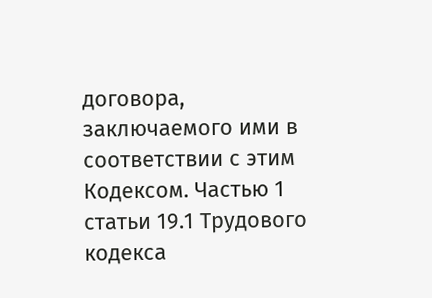договора, заключаемого ими в соответствии с этим Кодексом. Частью 1 статьи 19.1 Трудового кодекса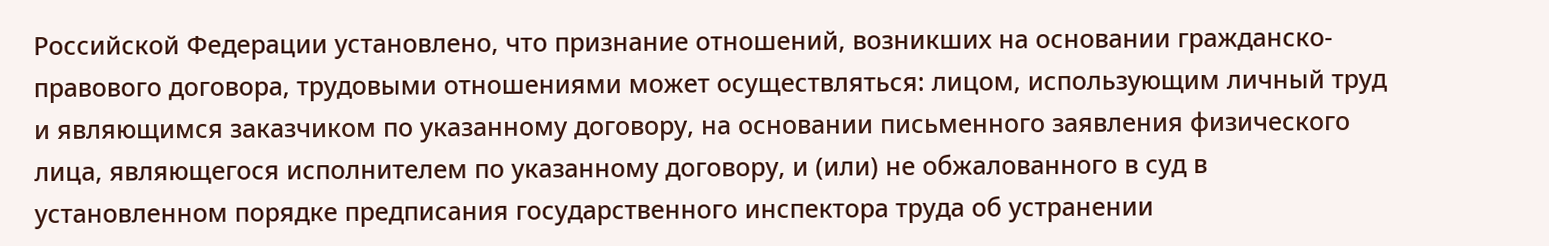Российской Федерации установлено, что признание отношений, возникших на основании гражданско-правового договора, трудовыми отношениями может осуществляться: лицом, использующим личный труд и являющимся заказчиком по указанному договору, на основании письменного заявления физического лица, являющегося исполнителем по указанному договору, и (или) не обжалованного в суд в установленном порядке предписания государственного инспектора труда об устранении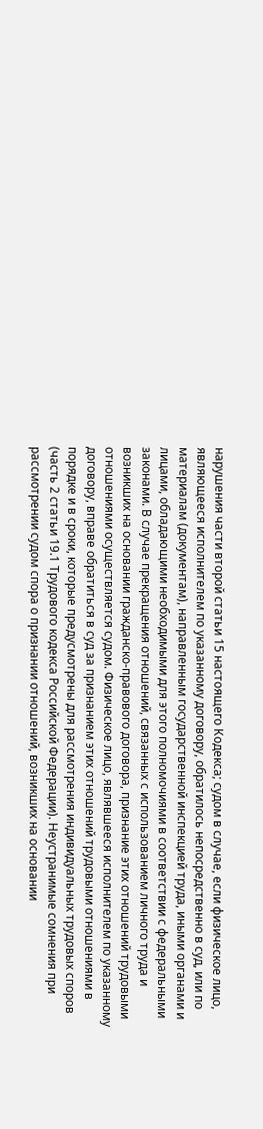нарушения части второй статьи 15 настоящего Кодекса; судом в случае, если физическое лицо, являющееся исполнителем по указанному договору, обратилось непосредственно в суд, или по материалам (документам), направленным государственной инспекцией труда, иными органами и лицами, обладающими необходимыми для этого полномочиями в соответствии с федеральными законами. В случае прекращения отношений, связанных с использованием личного труда и возникших на основании гражданско-правового договора, признание этих отношений трудовыми отношениями осуществляется судом. Физическое лицо, являвшееся исполнителем по указанному договору, вправе обратиться в суд за признанием этих отношений трудовыми отношениями в порядке и в сроки, которые предусмотрены для рассмотрения индивидуальных трудовых споров (часть 2 статьи 19.1 Трудового кодекса Российской Федерации). Неустранимые сомнения при рассмотрении судом спора о признании отношений, возникших на основании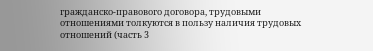гражданско-правового договора, трудовыми отношениями толкуются в пользу наличия трудовых отношений (часть 3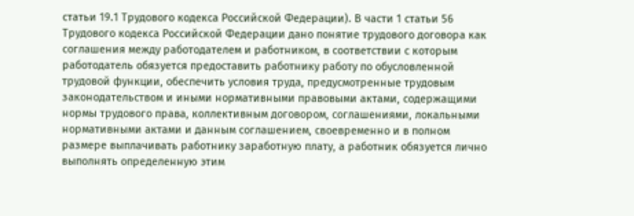статьи 19.1 Трудового кодекса Российской Федерации). В части 1 статьи 56 Трудового кодекса Российской Федерации дано понятие трудового договора как соглашения между работодателем и работником, в соответствии с которым работодатель обязуется предоставить работнику работу по обусловленной трудовой функции, обеспечить условия труда, предусмотренные трудовым законодательством и иными нормативными правовыми актами, содержащими нормы трудового права, коллективным договором, соглашениями, локальными нормативными актами и данным соглашением, своевременно и в полном размере выплачивать работнику заработную плату, а работник обязуется лично выполнять определенную этим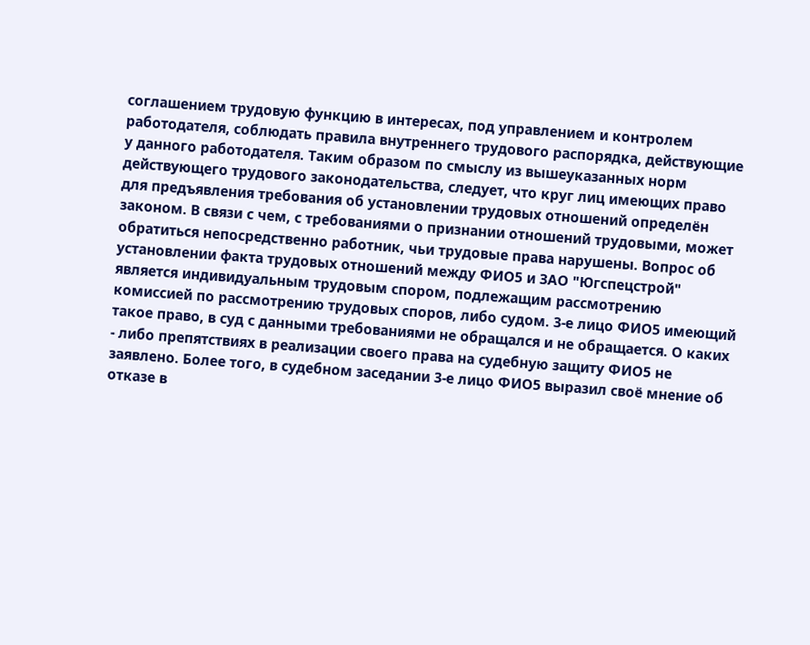соглашением трудовую функцию в интересах, под управлением и контролем работодателя, соблюдать правила внутреннего трудового распорядка, действующие у данного работодателя. Таким образом по смыслу из вышеуказанных норм действующего трудового законодательства, следует, что круг лиц имеющих право для предъявления требования об установлении трудовых отношений определён законом. В связи с чем, с требованиями о признании отношений трудовыми, может обратиться непосредственно работник, чьи трудовые права нарушены. Вопрос об установлении факта трудовых отношений между ФИО5 и ЗАО "Югспецстрой" является индивидуальным трудовым спором, подлежащим рассмотрению комиссией по рассмотрению трудовых споров, либо судом. 3-е лицо ФИО5 имеющий такое право, в суд с данными требованиями не обращался и не обращается. О каких - либо препятствиях в реализации своего права на судебную защиту ФИО5 не заявлено. Более того, в судебном заседании 3-е лицо ФИО5 выразил своё мнение об отказе в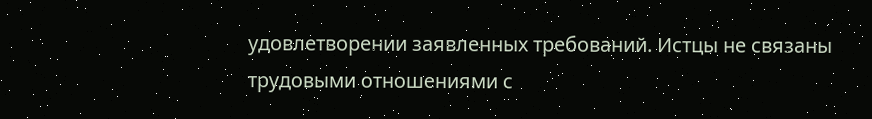удовлетворении заявленных требований. Истцы не связаны трудовыми отношениями с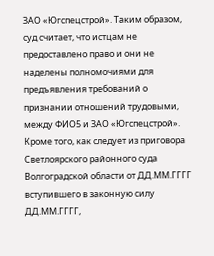ЗАО «Югспецстрой». Таким образом, суд считает, что истцам не предоставлено право и они не наделены полномочиями для предъявления требований о признании отношений трудовыми, между ФИО5 и ЗАО «Югспецстрой». Кроме того, как следует из приговора Светлоярского районного суда Волгоградской области от ДД.ММ.ГГГГ вступившего в законную силу ДД.ММ.ГГГГ,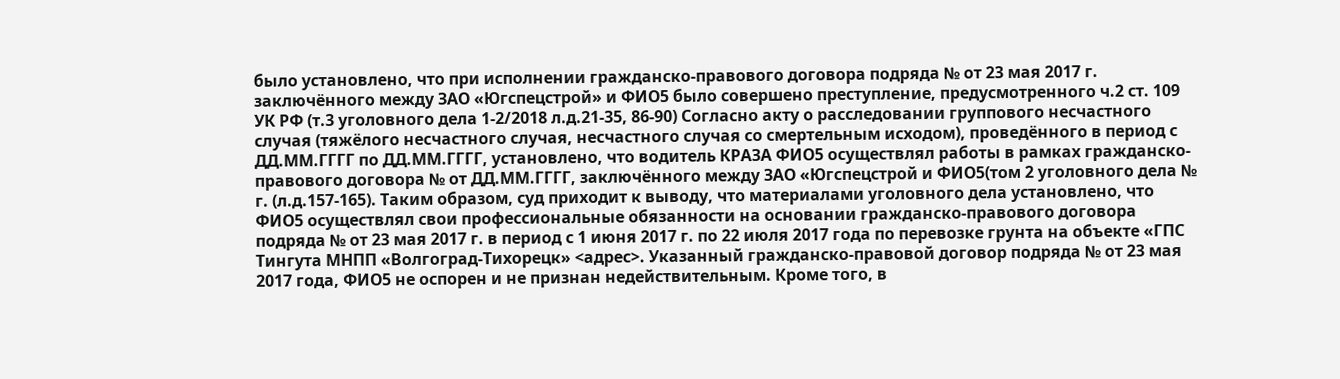было установлено, что при исполнении гражданско-правового договора подряда № от 23 мая 2017 г. заключённого между ЗАО «Югспецстрой» и ФИО5 было совершено преступление, предусмотренного ч.2 ст. 109 УК РФ (т.3 уголовного дела 1-2/2018 л.д.21-35, 86-90) Согласно акту о расследовании группового несчастного случая (тяжёлого несчастного случая, несчастного случая со смертельным исходом), проведённого в период с ДД.ММ.ГГГГ по ДД.ММ.ГГГГ, установлено, что водитель КРАЗА ФИО5 осуществлял работы в рамках гражданско-правового договора № от ДД.ММ.ГГГГ, заключённого между ЗАО «Югспецстрой и ФИО5(том 2 уголовного дела № г. (л.д.157-165). Таким образом, суд приходит к выводу, что материалами уголовного дела установлено, что ФИО5 осуществлял свои профессиональные обязанности на основании гражданско-правового договора подряда № от 23 мая 2017 г. в период с 1 июня 2017 г. по 22 июля 2017 года по перевозке грунта на объекте «ГПС Тингута МНПП «Волгоград-Тихорецк» <адрес>. Указанный гражданско-правовой договор подряда № от 23 мая 2017 года, ФИО5 не оспорен и не признан недействительным. Кроме того, в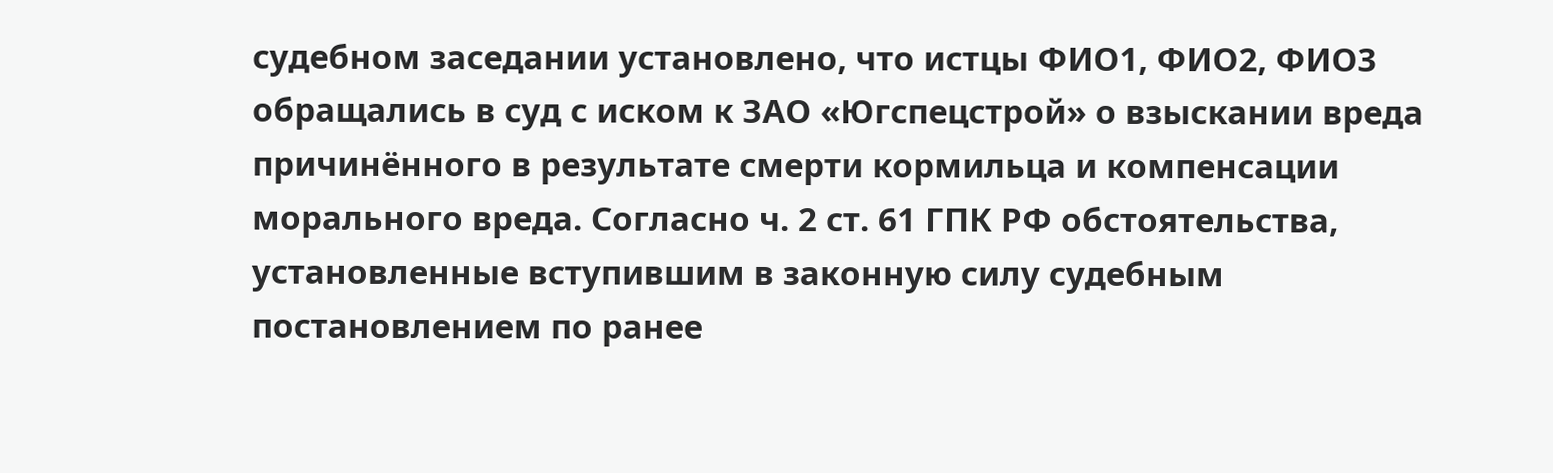судебном заседании установлено, что истцы ФИО1, ФИО2, ФИО3 обращались в суд с иском к ЗАО «Югспецстрой» о взыскании вреда причинённого в результате смерти кормильца и компенсации морального вреда. Согласно ч. 2 ст. 61 ГПК РФ обстоятельства, установленные вступившим в законную силу судебным постановлением по ранее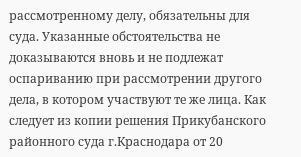рассмотренному делу, обязательны для суда. Указанные обстоятельства не доказываются вновь и не подлежат оспариванию при рассмотрении другого дела, в котором участвуют те же лица. Как следует из копии решения Прикубанского районного суда г.Краснодара от 20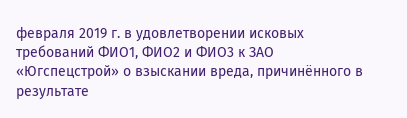февраля 2019 г. в удовлетворении исковых требований ФИО1, ФИО2 и ФИО3 к ЗАО «Югспецстрой» о взыскании вреда, причинённого в результате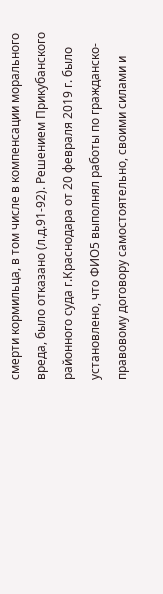смерти кормильца, в том числе в компенсации морального вреда, было отказано (л.д.91-92). Решением Прикубанского районного суда г.Краснодара от 20 февраля 2019 г. было установлено, что ФИО5 выполнял работы по гражданско-правовому договору самостоятельно, своими силами и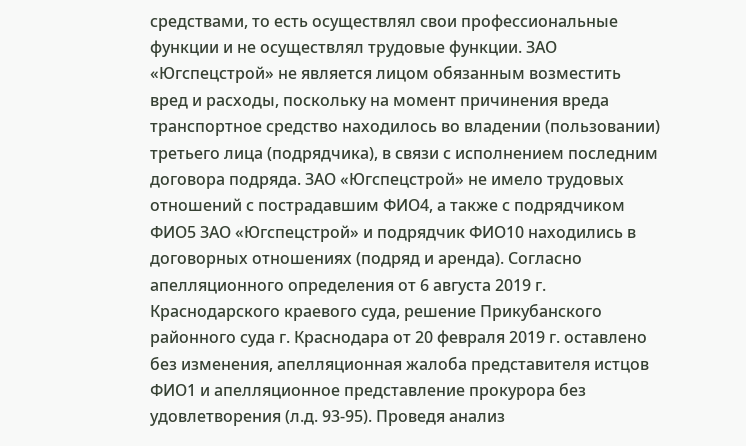средствами, то есть осуществлял свои профессиональные функции и не осуществлял трудовые функции. ЗАО «Югспецстрой» не является лицом обязанным возместить вред и расходы, поскольку на момент причинения вреда транспортное средство находилось во владении (пользовании) третьего лица (подрядчика), в связи с исполнением последним договора подряда. ЗАО «Югспецстрой» не имело трудовых отношений с пострадавшим ФИО4, а также с подрядчиком ФИО5 ЗАО «Югспецстрой» и подрядчик ФИО10 находились в договорных отношениях (подряд и аренда). Согласно апелляционного определения от 6 августа 2019 г. Краснодарского краевого суда, решение Прикубанского районного суда г. Краснодара от 20 февраля 2019 г. оставлено без изменения, апелляционная жалоба представителя истцов ФИО1 и апелляционное представление прокурора без удовлетворения (л.д. 93-95). Проведя анализ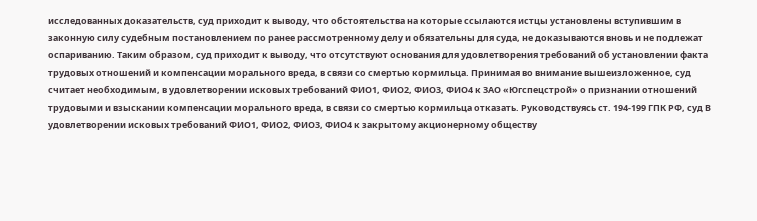исследованных доказательств, суд приходит к выводу, что обстоятельства на которые ссылаются истцы установлены вступившим в законную силу судебным постановлением по ранее рассмотренному делу и обязательны для суда, не доказываются вновь и не подлежат оспариванию. Таким образом, суд приходит к выводу, что отсутствуют основания для удовлетворения требований об установлении факта трудовых отношений и компенсации морального вреда, в связи со смертью кормильца. Принимая во внимание вышеизложенное, суд считает необходимым, в удовлетворении исковых требований ФИО1, ФИО2, ФИО3, ФИО4 к ЗАО «Югспецстрой» о признании отношений трудовыми и взыскании компенсации морального вреда, в связи со смертью кормильца отказать. Руководствуясь ст. 194-199 ГПК РФ, суд В удовлетворении исковых требований ФИО1, ФИО2, ФИО3, ФИО4 к закрытому акционерному обществу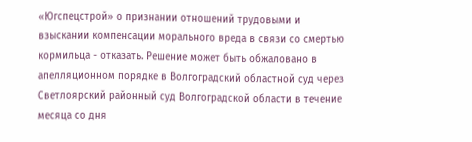«Югспецстрой» о признании отношений трудовыми и взыскании компенсации морального вреда в связи со смертью кормильца - отказать. Решение может быть обжаловано в апелляционном порядке в Волгоградский областной суд через Светлоярский районный суд Волгоградской области в течение месяца со дня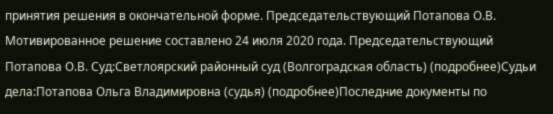принятия решения в окончательной форме. Председательствующий Потапова О.В. Мотивированное решение составлено 24 июля 2020 года. Председательствующий Потапова О.В. Суд:Светлоярский районный суд (Волгоградская область) (подробнее)Судьи дела:Потапова Ольга Владимировна (судья) (подробнее)Последние документы по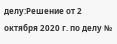делу:Решение от 2 октября 2020 г. по делу №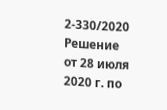2-330/2020 Решение от 28 июля 2020 г. по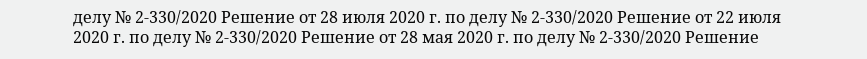делу № 2-330/2020 Решение от 28 июля 2020 г. по делу № 2-330/2020 Решение от 22 июля 2020 г. по делу № 2-330/2020 Решение от 28 мая 2020 г. по делу № 2-330/2020 Решение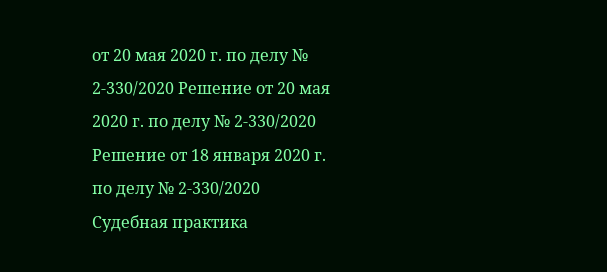от 20 мая 2020 г. по делу № 2-330/2020 Решение от 20 мая 2020 г. по делу № 2-330/2020 Решение от 18 января 2020 г. по делу № 2-330/2020 Судебная практика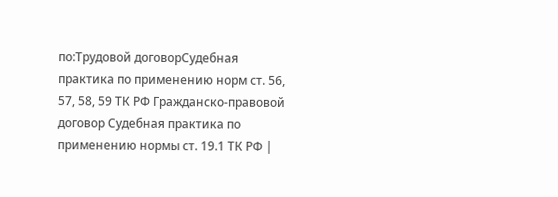по:Трудовой договорСудебная практика по применению норм ст. 56, 57, 58, 59 ТК РФ Гражданско-правовой договор Судебная практика по применению нормы ст. 19.1 ТК РФ |